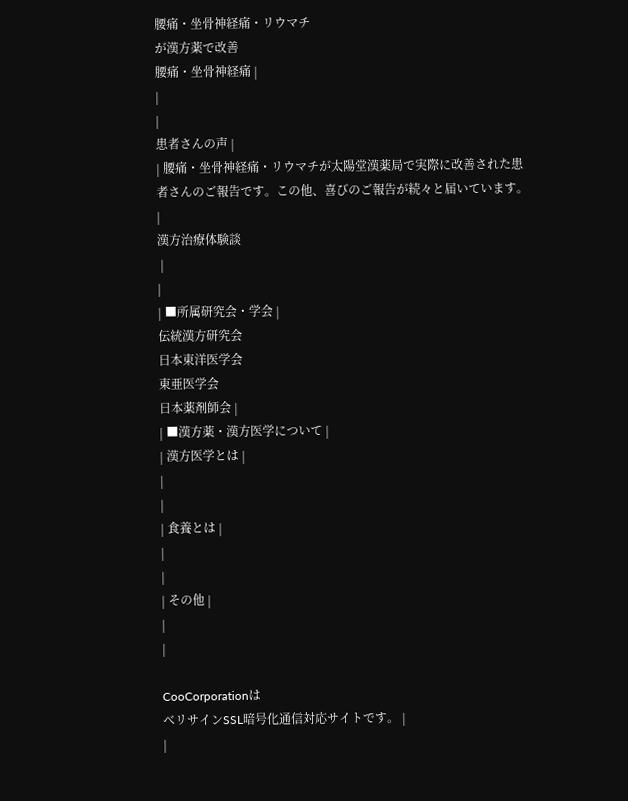腰痛・坐骨神経痛・リウマチ
が漢方薬で改善
腰痛・坐骨神経痛 |
|
|
患者さんの声 |
| 腰痛・坐骨神経痛・リウマチが太陽堂漢薬局で実際に改善された患者さんのご報告です。この他、喜びのご報告が続々と届いています。 |
漢方治療体験談
 |
|
| ■所属研究会・学会 |
伝統漢方研究会
日本東洋医学会
東亜医学会
日本薬剤師会 |
| ■漢方薬・漢方医学について |
| 漢方医学とは |
|
|
| 食養とは |
|
|
| その他 |
|
|

CooCorporationは
ベリサインSSL暗号化通信対応サイトです。 |
|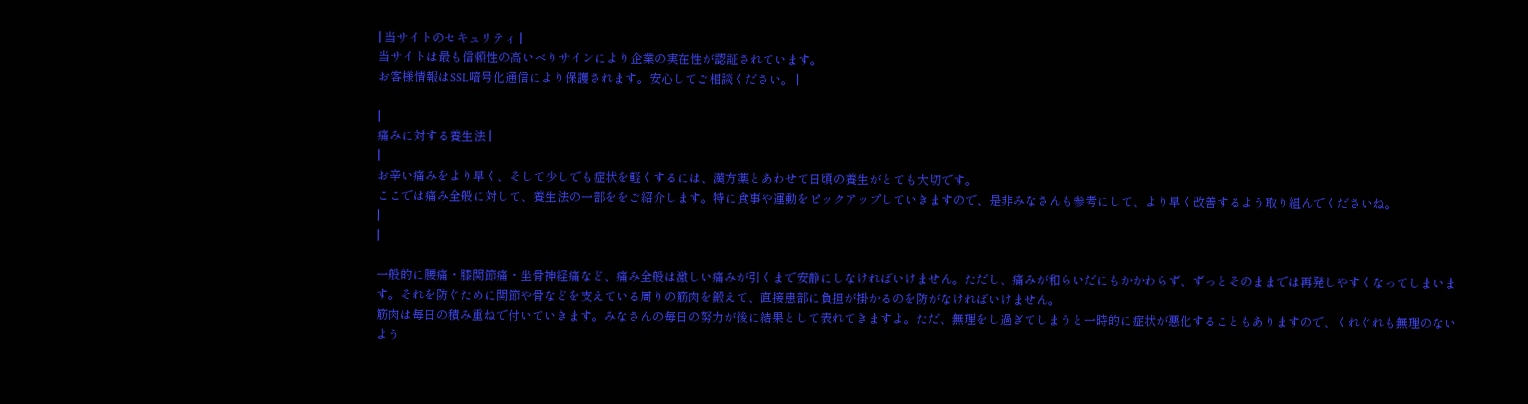| 当サイトのセキュリティ |
当サイトは最も信頼性の高いべりサインにより企業の実在性が認証されています。
お客様情報はSSL暗号化通信により保護されます。安心してご相談ください。 |

|
痛みに対する養生法 |
|
お辛い痛みをより早く、そして少しでも症状を軽くするには、漢方薬とあわせて日頃の養生がとても大切です。
ここでは痛み全般に対して、養生法の一部ををご紹介します。特に食事や運動をピックアップしていきますので、是非みなさんも参考にして、より早く改善するよう取り組んでくださいね。
|
|

一般的に腰痛・膝関節痛・坐骨神経痛など、痛み全般は激しい痛みが引くまで安静にしなければいけません。ただし、痛みが和らいだにもかかわらず、ずっとそのままでは再発しやすくなってしまいます。それを防ぐために関節や骨などを支えている周りの筋肉を鍛えて、直接患部に負担が掛かるのを防がなければいけません。
筋肉は毎日の積み重ねで付いていきます。みなさんの毎日の努力が後に結果として表れてきますよ。ただ、無理をし過ぎてしまうと一時的に症状が悪化することもありますので、くれぐれも無理のないよう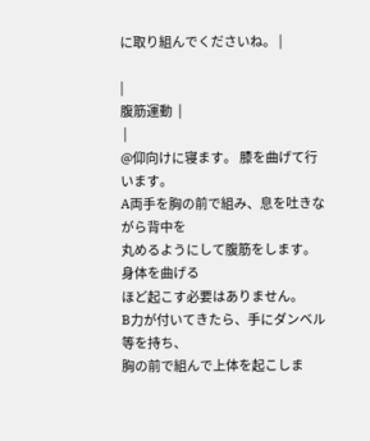に取り組んでくださいね。 |

|
腹筋運動  |
 |
@仰向けに寝ます。 膝を曲げて行います。
A両手を胸の前で組み、息を吐きながら背中を
丸めるようにして腹筋をします。身体を曲げる
ほど起こす必要はありません。
B力が付いてきたら、手にダンベル等を持ち、
胸の前で組んで上体を起こしま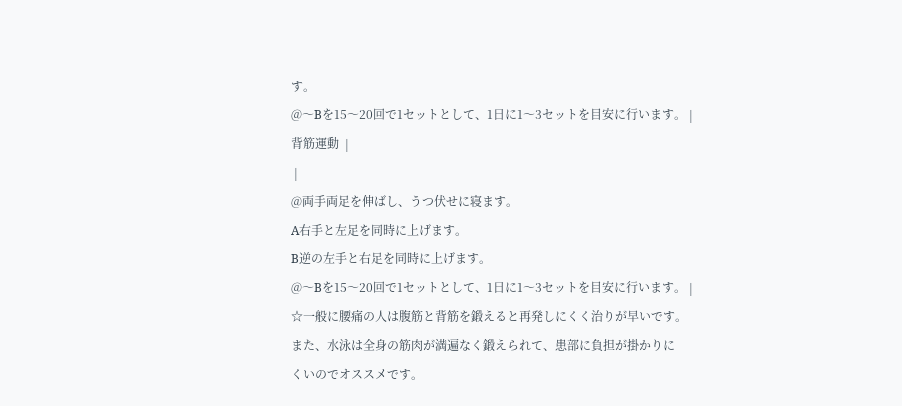す。
@〜Bを15〜20回で1セットとして、1日に1〜3セットを目安に行います。 |
背筋運動  |
 |
@両手両足を伸ばし、うつ伏せに寝ます。
A右手と左足を同時に上げます。
B逆の左手と右足を同時に上げます。
@〜Bを15〜20回で1セットとして、1日に1〜3セットを目安に行います。 |
☆一般に腰痛の人は腹筋と背筋を鍛えると再発しにくく治りが早いです。
また、水泳は全身の筋肉が満遍なく鍛えられて、患部に負担が掛かりに
くいのでオススメです。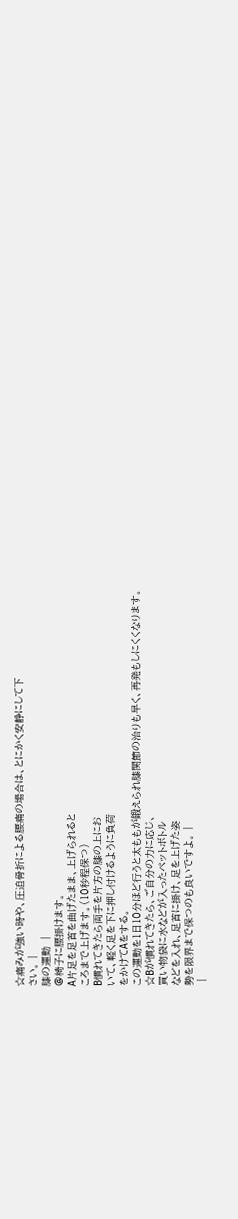☆痛みが強い時や、圧迫骨折による腰痛の場合は、とにかく安静にして下
さい。 |
膝の運動  |
@椅子に腰掛けます。
A片足を足首を曲げたまま、上げられると
ころまで上げます。(10秒程保つ)
B慣れてきたら両手を片方の膝の上にお
いて、軽く足を下に押し付けるように負荷
をかけてAをする。
この運動を1日10分ほど行うと太ももが鍛えられ膝関節の治りも早く、再発もしにくくなります。
☆Bが慣れてきたら、ご自分の力に応じ、
買い物袋に水などが入ったペットボトル
などを入れ、足首に掛け、足を上げた姿
勢を限界まで保つのも良いですよ。 |
 |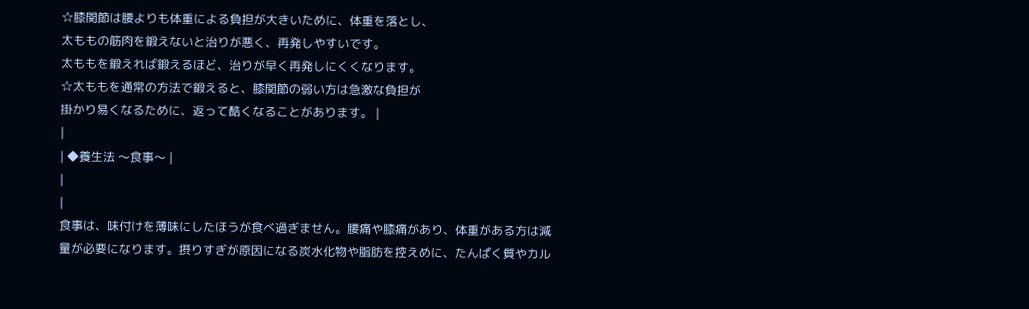☆膝関節は腰よりも体重による負担が大きいために、体重を落とし、
太ももの筋肉を鍛えないと治りが悪く、再発しやすいです。
太ももを鍛えれば鍛えるほど、治りが早く再発しにくくなります。
☆太ももを通常の方法で鍛えると、膝関節の弱い方は急激な負担が
掛かり易くなるために、返って酷くなることがあります。 |
|
| ◆養生法 〜食事〜 |
|
|
食事は、味付けを薄味にしたほうが食べ過ぎません。腰痛や膝痛があり、体重がある方は減量が必要になります。摂りすぎが原因になる炭水化物や脂肪を控えめに、たんぱく質やカル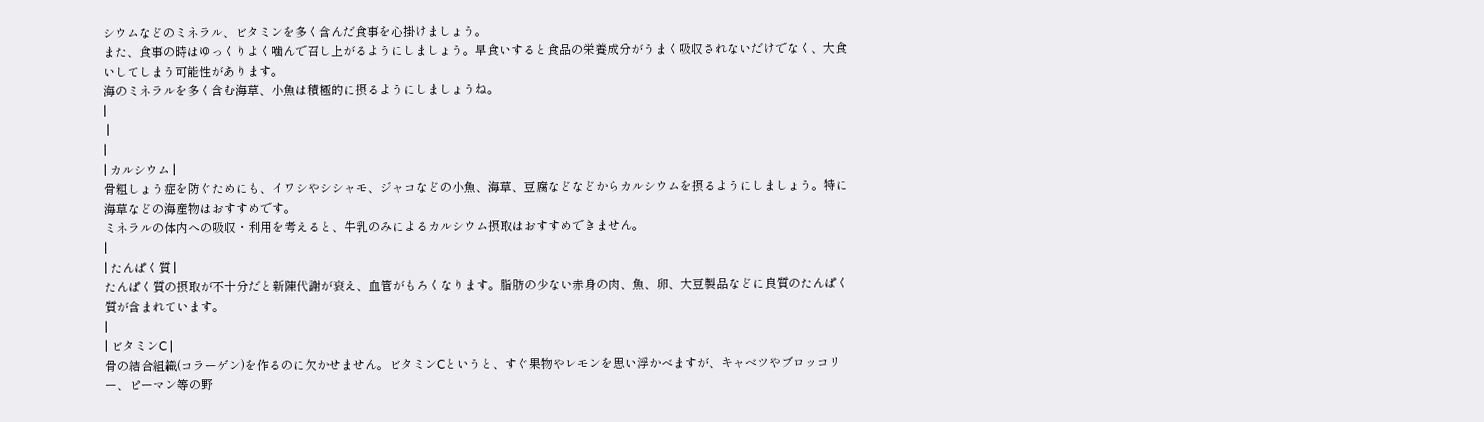シウムなどのミネラル、ビタミンを多く含んだ食事を心掛けましょう。
また、食事の時はゆっくりよく噛んで召し上がるようにしましょう。早食いすると食品の栄養成分がうまく吸収されないだけでなく、大食いしてしまう可能性があります。
海のミネラルを多く含む海草、小魚は積極的に摂るようにしましょうね。
|
 |
|
| カルシウム |
骨粗しょう症を防ぐためにも、イワシやシシャモ、ジャコなどの小魚、海草、豆腐などなどからカルシウムを摂るようにしましょう。特に海草などの海産物はおすすめです。
ミネラルの体内への吸収・利用を考えると、牛乳のみによるカルシウム摂取はおすすめできません。
|
| たんぱく質 |
たんぱく質の摂取が不十分だと新陳代謝が衰え、血管がもろくなります。脂肪の少ない赤身の肉、魚、卵、大豆製品などに良質のたんぱく質が含まれています。
|
| ビタミンC |
骨の結合組織(コラーゲン)を作るのに欠かせません。ビタミンCというと、すぐ果物やレモンを思い浮かべますが、キャベツやブロッコリー、ピーマン等の野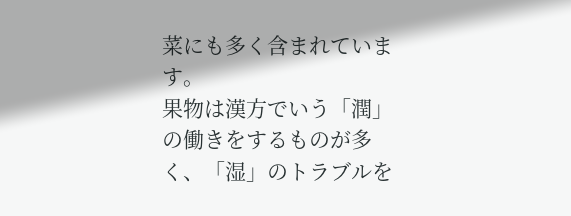菜にも多く含まれています。
果物は漢方でいう「潤」の働きをするものが多く、「湿」のトラブルを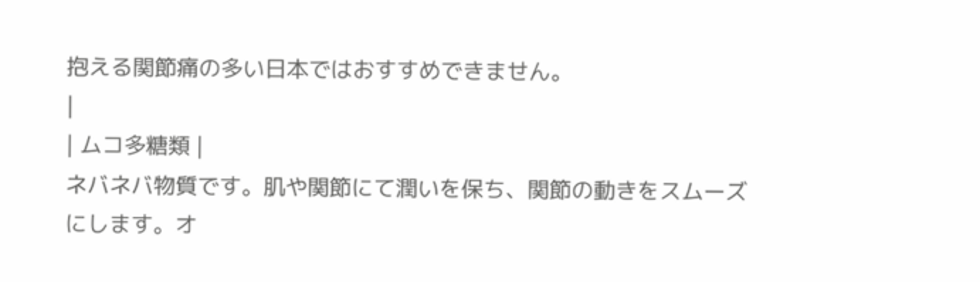抱える関節痛の多い日本ではおすすめできません。
|
| ムコ多糖類 |
ネバネバ物質です。肌や関節にて潤いを保ち、関節の動きをスムーズにします。オ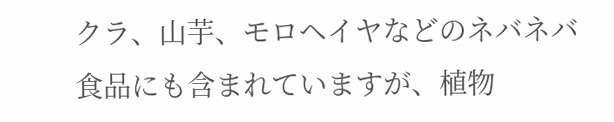クラ、山芋、モロヘイヤなどのネバネバ食品にも含まれていますが、植物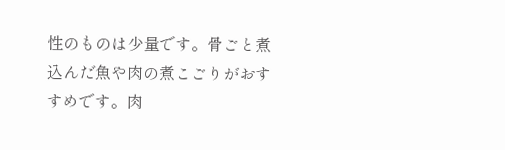性のものは少量です。骨ごと煮込んだ魚や肉の煮こごりがおすすめです。肉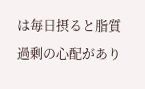は毎日摂ると脂質過剰の心配があり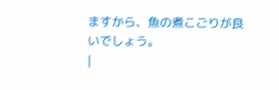ますから、魚の煮こごりが良いでしょう。
|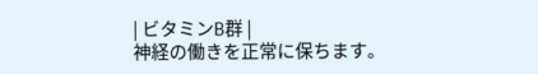| ビタミンB群 |
神経の働きを正常に保ちます。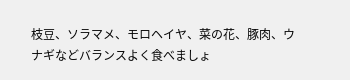枝豆、ソラマメ、モロヘイヤ、菜の花、豚肉、ウナギなどバランスよく食べましょ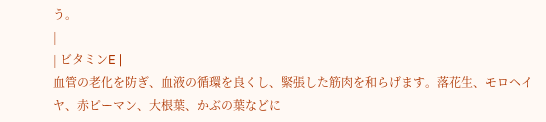う。
|
| ビタミンE |
血管の老化を防ぎ、血液の循環を良くし、緊張した筋肉を和らげます。落花生、モロヘイヤ、赤ピーマン、大根葉、かぶの葉などに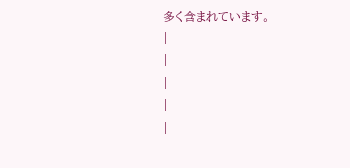多く含まれています。
|
|
|
|
|